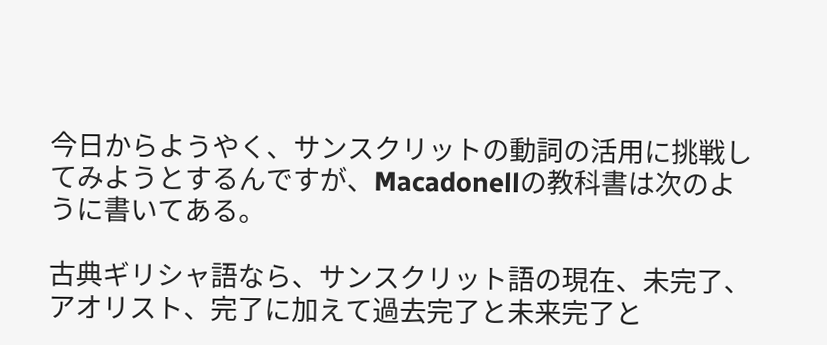今日からようやく、サンスクリットの動詞の活用に挑戦してみようとするんですが、Macadonellの教科書は次のように書いてある。

古典ギリシャ語なら、サンスクリット語の現在、未完了、アオリスト、完了に加えて過去完了と未来完了と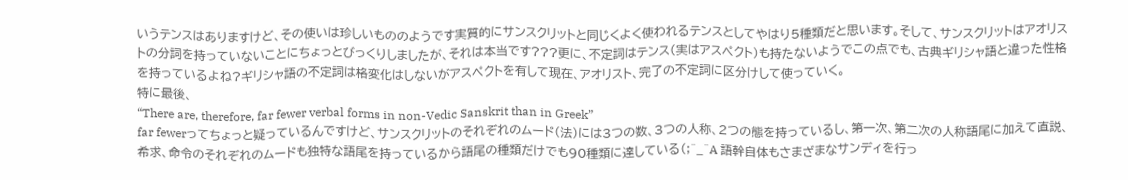いうテンスはありますけど、その使いは珍しいもののようです実質的にサンスクリットと同じくよく使われるテンスとしてやはり5種類だと思います。そして、サンスクリットはアオリストの分詞を持っていないことにちょっとびっくりしましたが、それは本当です???更に、不定詞はテンス(実はアスペクト)も持たないようでこの点でも、古典ギリシャ語と違った性格を持っているよね?ギリシャ語の不定詞は格変化はしないがアスペクトを有して現在、アオリスト、完了の不定詞に区分けして使っていく。
特に最後、
“There are, therefore, far fewer verbal forms in non-Vedic Sanskrit than in Greek”
far fewerってちょっと疑っているんですけど、サンスクリットのそれぞれのムード(法)には3つの数、3つの人称、2つの態を持っているし、第一次、第二次の人称語尾に加えて直説、希求、命令のそれぞれのムードも独特な語尾を持っているから語尾の種類だけでも90種類に達している(;^_^A 語幹自体もさまざまなサンディを行っ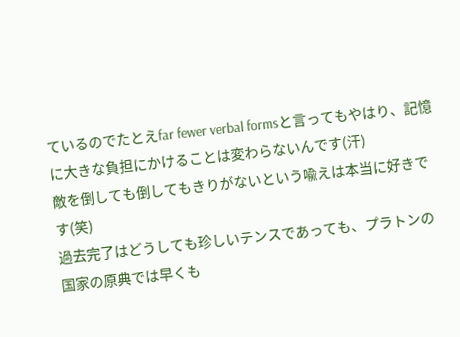ているのでたとえfar fewer verbal formsと言ってもやはり、記憶に大きな負担にかけることは変わらないんです(汗)
敵を倒しても倒してもきりがないという喩えは本当に好きです(笑)
過去完了はどうしても珍しいテンスであっても、プラトンの国家の原典では早くも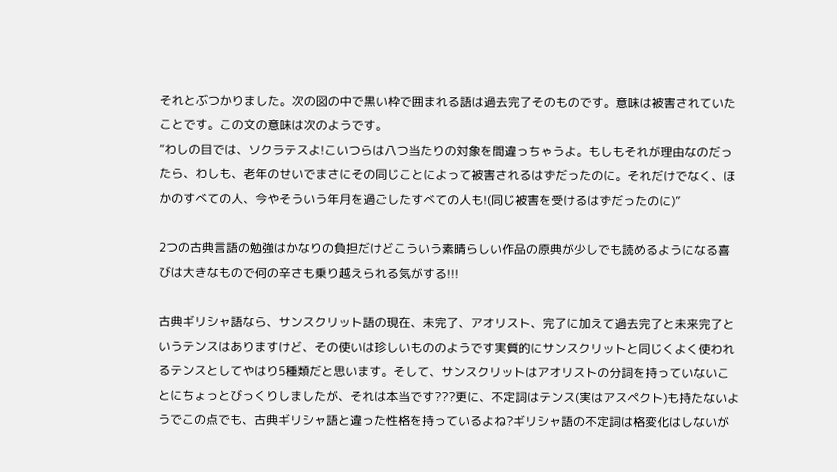それとぶつかりました。次の図の中で黒い枠で囲まれる語は過去完了そのものです。意味は被害されていたことです。この文の意味は次のようです。
“わしの目では、ソクラテスよ!こいつらは八つ当たりの対象を間違っちゃうよ。もしもそれが理由なのだったら、わしも、老年のせいでまさにその同じことによって被害されるはずだったのに。それだけでなく、ほかのすべての人、今やそういう年月を過ごしたすべての人も!(同じ被害を受けるはずだったのに)”

2つの古典言語の勉強はかなりの負担だけどこういう素晴らしい作品の原典が少しでも読めるようになる喜びは大きなもので何の辛さも乗り越えられる気がする!!!

古典ギリシャ語なら、サンスクリット語の現在、未完了、アオリスト、完了に加えて過去完了と未来完了というテンスはありますけど、その使いは珍しいもののようです実質的にサンスクリットと同じくよく使われるテンスとしてやはり5種類だと思います。そして、サンスクリットはアオリストの分詞を持っていないことにちょっとびっくりしましたが、それは本当です???更に、不定詞はテンス(実はアスペクト)も持たないようでこの点でも、古典ギリシャ語と違った性格を持っているよね?ギリシャ語の不定詞は格変化はしないが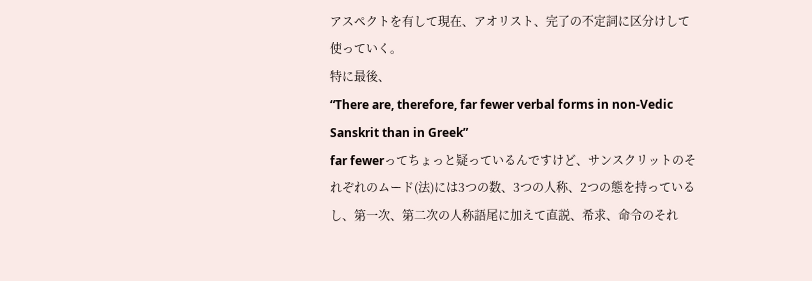アスペクトを有して現在、アオリスト、完了の不定詞に区分けして使っていく。
特に最後、
“There are, therefore, far fewer verbal forms in non-Vedic Sanskrit than in Greek”
far fewerってちょっと疑っているんですけど、サンスクリットのそれぞれのムード(法)には3つの数、3つの人称、2つの態を持っているし、第一次、第二次の人称語尾に加えて直説、希求、命令のそれ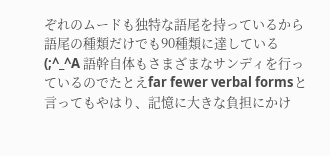ぞれのムードも独特な語尾を持っているから語尾の種類だけでも90種類に達している(;^_^A 語幹自体もさまざまなサンディを行っているのでたとえfar fewer verbal formsと言ってもやはり、記憶に大きな負担にかけ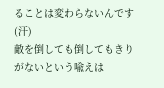ることは変わらないんです(汗)
敵を倒しても倒してもきりがないという喩えは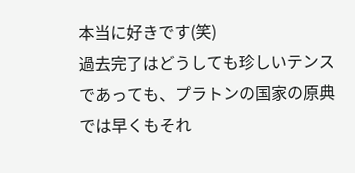本当に好きです(笑)
過去完了はどうしても珍しいテンスであっても、プラトンの国家の原典では早くもそれ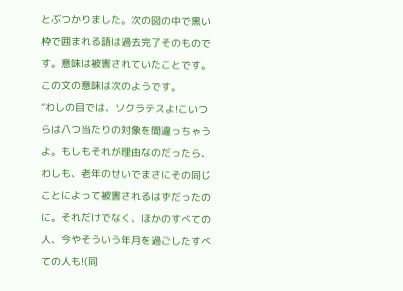とぶつかりました。次の図の中で黒い枠で囲まれる語は過去完了そのものです。意味は被害されていたことです。この文の意味は次のようです。
“わしの目では、ソクラテスよ!こいつらは八つ当たりの対象を間違っちゃうよ。もしもそれが理由なのだったら、わしも、老年のせいでまさにその同じことによって被害されるはずだったのに。それだけでなく、ほかのすべての人、今やそういう年月を過ごしたすべての人も!(同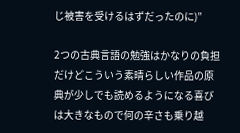じ被害を受けるはずだったのに)”

2つの古典言語の勉強はかなりの負担だけどこういう素晴らしい作品の原典が少しでも読めるようになる喜びは大きなもので何の辛さも乗り越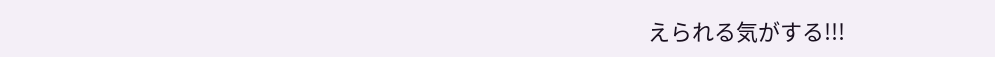えられる気がする!!!